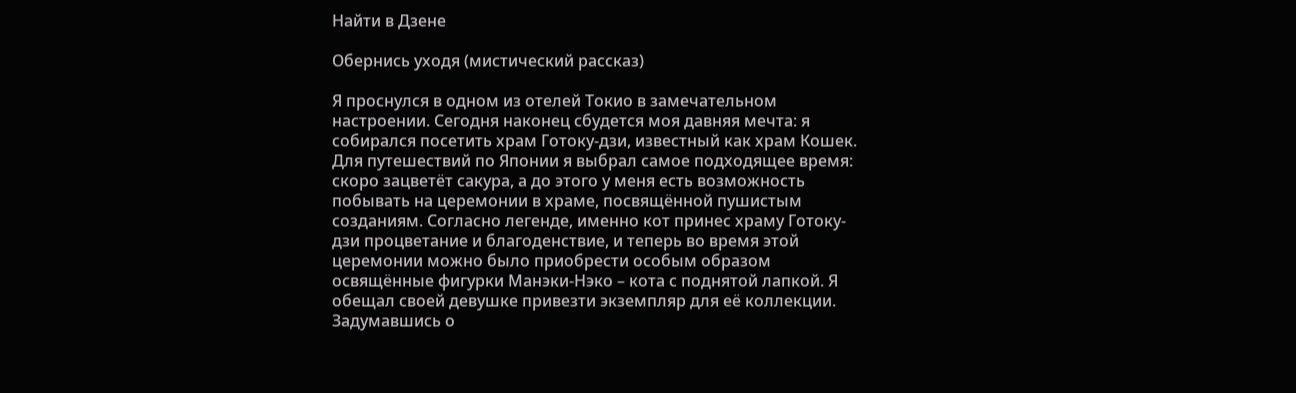Найти в Дзене

Обернись уходя (мистический рассказ)

Я проснулся в одном из отелей Токио в замечательном настроении. Сегодня наконец сбудется моя давняя мечта: я собирался посетить храм Готоку-дзи, известный как храм Кошек. Для путешествий по Японии я выбрал самое подходящее время: скоро зацветёт сакура, а до этого у меня есть возможность побывать на церемонии в храме, посвящённой пушистым созданиям. Согласно легенде, именно кот принес храму Готоку-дзи процветание и благоденствие, и теперь во время этой церемонии можно было приобрести особым образом освящённые фигурки Манэки-Нэко – кота с поднятой лапкой. Я обещал своей девушке привезти экземпляр для её коллекции. Задумавшись о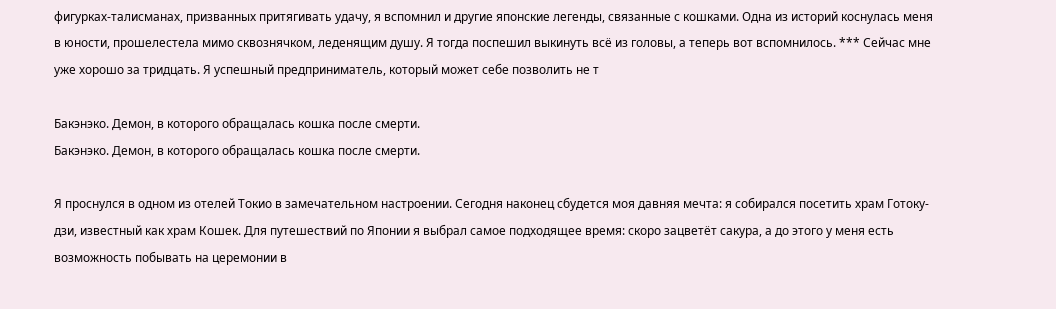фигурках-талисманах, призванных притягивать удачу, я вспомнил и другие японские легенды, связанные с кошками. Одна из историй коснулась меня в юности, прошелестела мимо сквознячком, леденящим душу. Я тогда поспешил выкинуть всё из головы, а теперь вот вспомнилось. *** Сейчас мне уже хорошо за тридцать. Я успешный предприниматель, который может себе позволить не т

Бакэнэко. Демон, в которого обращалась кошка после смерти.
Бакэнэко. Демон, в которого обращалась кошка после смерти.

Я проснулся в одном из отелей Токио в замечательном настроении. Сегодня наконец сбудется моя давняя мечта: я собирался посетить храм Готоку-дзи, известный как храм Кошек. Для путешествий по Японии я выбрал самое подходящее время: скоро зацветёт сакура, а до этого у меня есть возможность побывать на церемонии в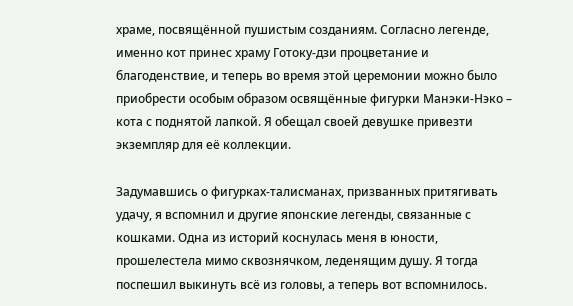храме, посвящённой пушистым созданиям. Согласно легенде, именно кот принес храму Готоку-дзи процветание и благоденствие, и теперь во время этой церемонии можно было приобрести особым образом освящённые фигурки Манэки-Нэко – кота с поднятой лапкой. Я обещал своей девушке привезти экземпляр для её коллекции.

Задумавшись о фигурках-талисманах, призванных притягивать удачу, я вспомнил и другие японские легенды, связанные с кошками. Одна из историй коснулась меня в юности, прошелестела мимо сквознячком, леденящим душу. Я тогда поспешил выкинуть всё из головы, а теперь вот вспомнилось.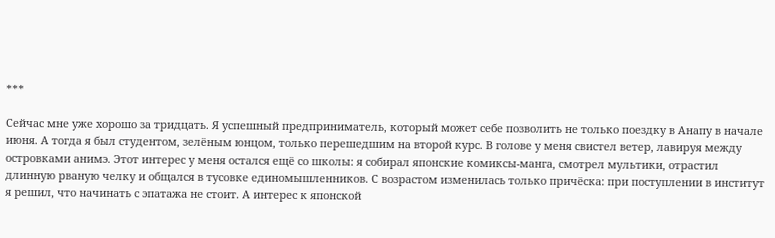***

Сейчас мне уже хорошо за тридцать. Я успешный предприниматель, который может себе позволить не только поездку в Анапу в начале июня. А тогда я был студентом, зелёным юнцом, только перешедшим на второй курс. В голове у меня свистел ветер, лавируя между островками анимэ. Этот интерес у меня остался ещё со школы: я собирал японские комиксы-манга, смотрел мультики, отрастил длинную рваную челку и общался в тусовке единомышленников. С возрастом изменилась только причёска: при поступлении в институт я решил, что начинать с эпатажа не стоит. А интерес к японской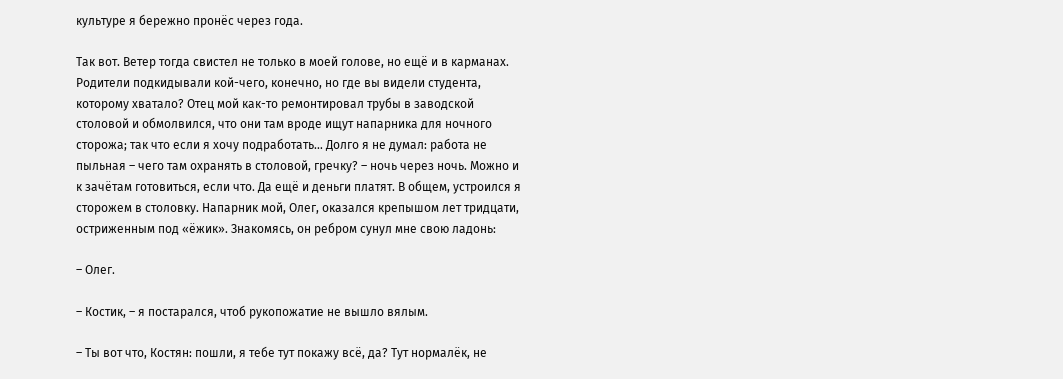культуре я бережно пронёс через года.

Так вот. Ветер тогда свистел не только в моей голове, но ещё и в карманах. Родители подкидывали кой-чего, конечно, но где вы видели студента, которому хватало? Отец мой как-то ремонтировал трубы в заводской столовой и обмолвился, что они там вроде ищут напарника для ночного сторожа; так что если я хочу подработать… Долго я не думал: работа не пыльная – чего там охранять в столовой, гречку? – ночь через ночь. Можно и к зачётам готовиться, если что. Да ещё и деньги платят. В общем, устроился я сторожем в столовку. Напарник мой, Олег, оказался крепышом лет тридцати, остриженным под «ёжик». Знакомясь, он ребром сунул мне свою ладонь:

– Олег.

– Костик, – я постарался, чтоб рукопожатие не вышло вялым.

– Ты вот что, Костян: пошли, я тебе тут покажу всё, да? Тут нормалёк, не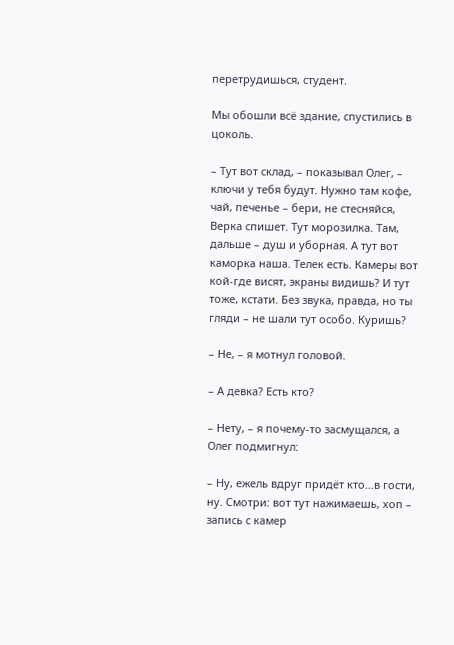перетрудишься, студент.

Мы обошли всё здание, спустились в цоколь.

– Тут вот склад, – показывал Олег, – ключи у тебя будут. Нужно там кофе, чай, печенье – бери, не стесняйся, Верка спишет. Тут морозилка. Там, дальше – душ и уборная. А тут вот каморка наша. Телек есть. Камеры вот кой-где висят, экраны видишь? И тут тоже, кстати. Без звука, правда, но ты гляди – не шали тут особо. Куришь?

– Не, – я мотнул головой.

– А девка? Есть кто?

– Нету, – я почему-то засмущался, а Олег подмигнул:

– Ну, ежель вдруг придёт кто…в гости, ну. Смотри: вот тут нажимаешь, хоп – запись с камер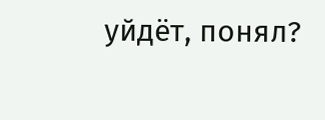уйдёт, понял?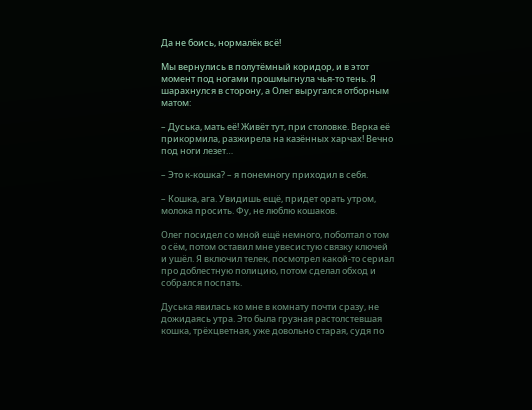Да не боись, нормалёк всё!

Мы вернулись в полутёмный коридор, и в этот момент под ногами прошмыгнула чья-то тень. Я шарахнулся в сторону, а Олег выругался отборным матом:

– Дуська, мать её! Живёт тут, при столовке. Верка её прикормила, разжирела на казённых харчах! Вечно под ноги лезет…

– Это к-кошка? – я понемногу приходил в себя.

– Кошка, ага. Увидишь ещё, придет орать утром, молока просить. Фу, не люблю кошаков.

Олег посидел со мной ещё немного, поболтал о том о сём, потом оставил мне увесистую связку ключей и ушёл. Я включил телек, посмотрел какой-то сериал про доблестную полицию, потом сделал обход и собрался поспать.

Дуська явилась ко мне в комнату почти сразу, не дожидаясь утра. Это была грузная растолстевшая кошка, трёхцветная, уже довольно старая, судя по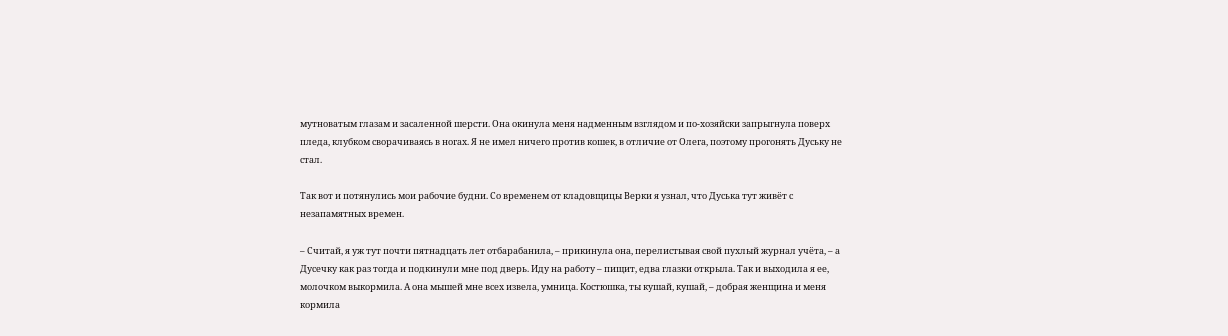мутноватым глазам и засаленной шерсти. Она окинула меня надменным взглядом и по-хозяйски запрыгнула поверх пледа, клубком сворачиваясь в ногах. Я не имел ничего против кошек, в отличие от Олега, поэтому прогонять Дуську не стал.

Так вот и потянулись мои рабочие будни. Со временем от кладовщицы Верки я узнал, что Дуська тут живёт с незапамятных времен.

– Считай, я уж тут почти пятнадцать лет отбарабанила, – прикинула она, перелистывая свой пухлый журнал учёта, – а Дусечку как раз тогда и подкинули мне под дверь. Иду на работу – пищит, едва глазки открыла. Так и выходила я ее, молочком выкормила. А она мышей мне всех извела, умница. Костюшка, ты кушай, кушай, – добрая женщина и меня кормила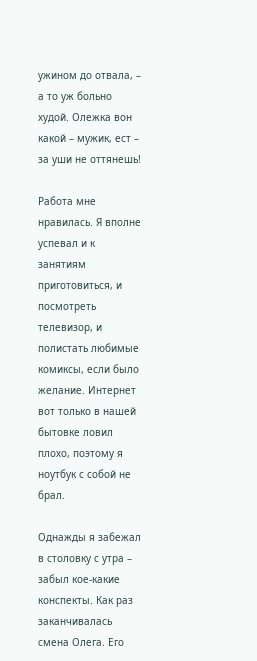ужином до отвала, – а то уж больно худой. Олежка вон какой – мужик, ест – за уши не оттянешь!

Работа мне нравилась. Я вполне успевал и к занятиям приготовиться, и посмотреть телевизор, и полистать любимые комиксы, если было желание. Интернет вот только в нашей бытовке ловил плохо, поэтому я ноутбук с собой не брал.

Однажды я забежал в столовку с утра – забыл кое-какие конспекты. Как раз заканчивалась смена Олега. Его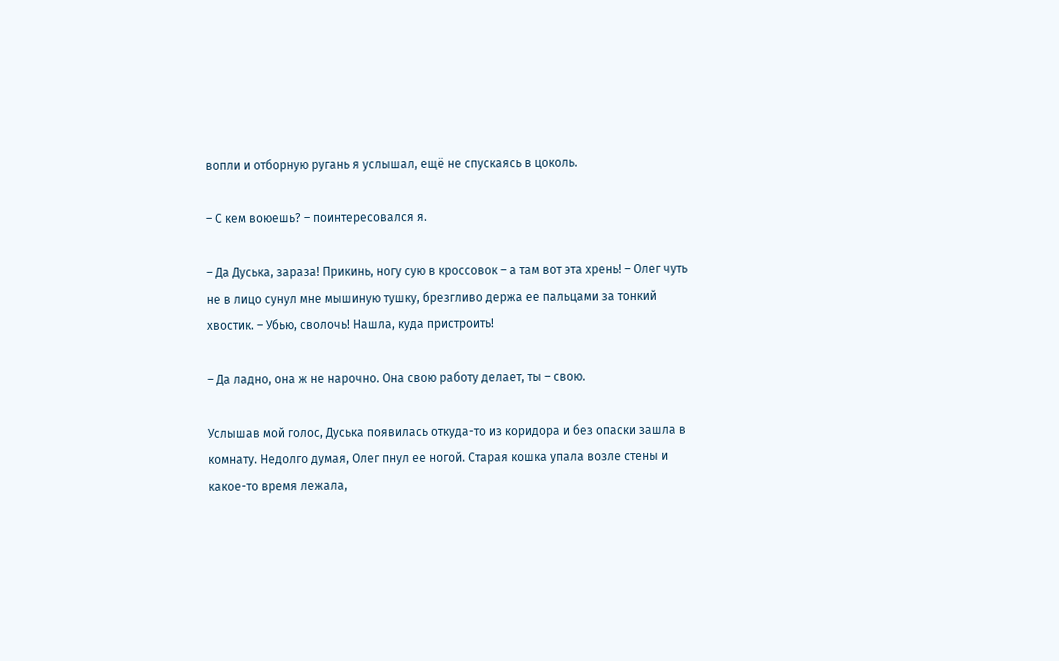вопли и отборную ругань я услышал, ещё не спускаясь в цоколь.

– С кем воюешь? – поинтересовался я.

– Да Дуська, зараза! Прикинь, ногу сую в кроссовок – а там вот эта хрень! – Олег чуть не в лицо сунул мне мышиную тушку, брезгливо держа ее пальцами за тонкий хвостик. – Убью, сволочь! Нашла, куда пристроить!

– Да ладно, она ж не нарочно. Она свою работу делает, ты – свою.

Услышав мой голос, Дуська появилась откуда-то из коридора и без опаски зашла в комнату. Недолго думая, Олег пнул ее ногой. Старая кошка упала возле стены и какое-то время лежала,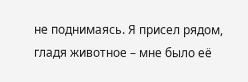не поднимаясь. Я присел рядом, гладя животное – мне было её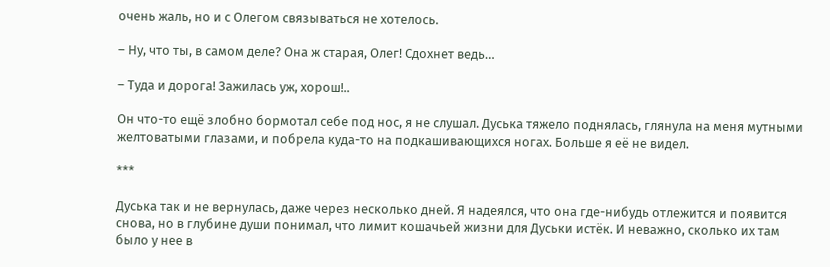очень жаль, но и с Олегом связываться не хотелось.

– Ну, что ты, в самом деле? Она ж старая, Олег! Сдохнет ведь…

– Туда и дорога! Зажилась уж, хорош!..

Он что-то ещё злобно бормотал себе под нос, я не слушал. Дуська тяжело поднялась, глянула на меня мутными желтоватыми глазами, и побрела куда-то на подкашивающихся ногах. Больше я её не видел.

***

Дуська так и не вернулась, даже через несколько дней. Я надеялся, что она где-нибудь отлежится и появится снова, но в глубине души понимал, что лимит кошачьей жизни для Дуськи истёк. И неважно, сколько их там было у нее в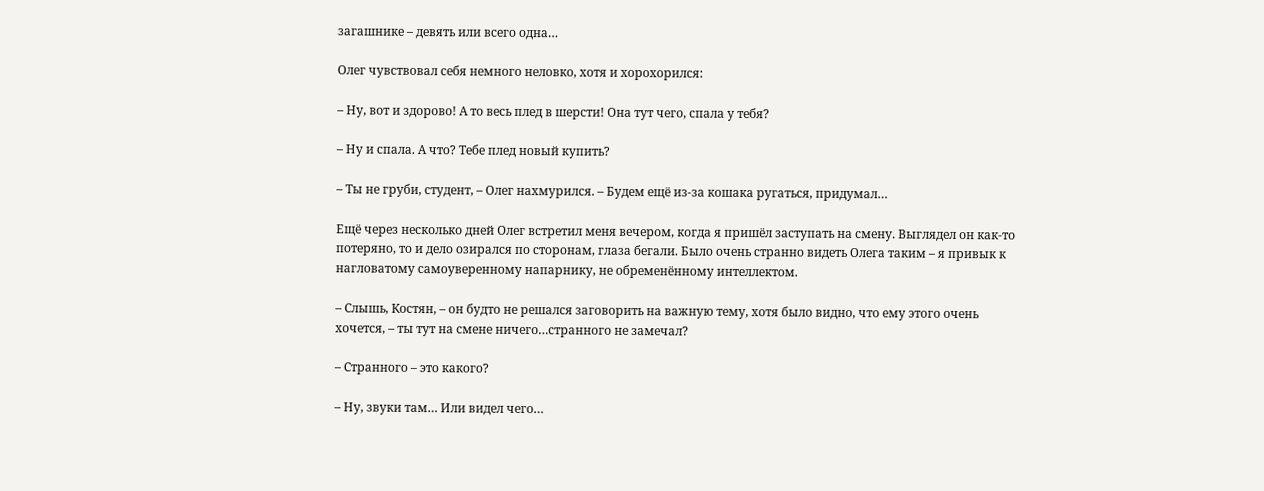загашнике – девять или всего одна…

Олег чувствовал себя немного неловко, хотя и хорохорился:

– Ну, вот и здорово! А то весь плед в шерсти! Она тут чего, спала у тебя?

– Ну и спала. А что? Тебе плед новый купить?

– Ты не груби, студент, – Олег нахмурился. – Будем ещё из-за кошака ругаться, придумал…

Ещё через несколько дней Олег встретил меня вечером, когда я пришёл заступать на смену. Выглядел он как-то потеряно, то и дело озирался по сторонам, глаза бегали. Было очень странно видеть Олега таким – я привык к нагловатому самоуверенному напарнику, не обременённому интеллектом.

– Слышь, Костян, – он будто не решался заговорить на важную тему, хотя было видно, что ему этого очень хочется, – ты тут на смене ничего…странного не замечал?

– Странного – это какого?

– Ну, звуки там… Или видел чего…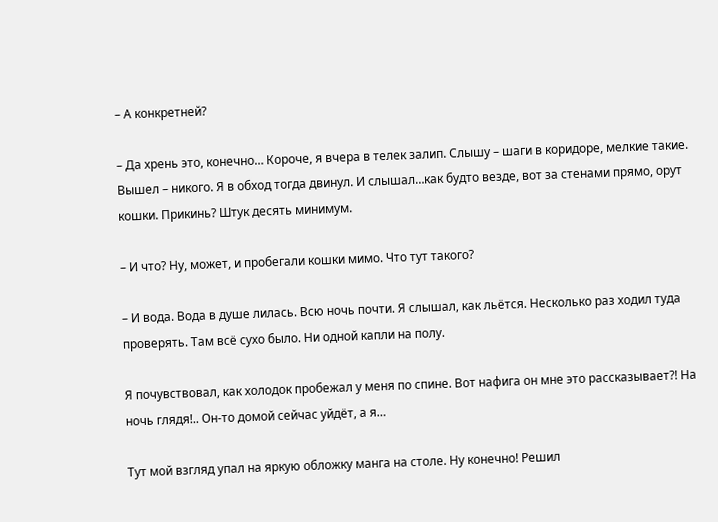– А конкретней?

– Да хрень это, конечно… Короче, я вчера в телек залип. Слышу – шаги в коридоре, мелкие такие. Вышел – никого. Я в обход тогда двинул. И слышал…как будто везде, вот за стенами прямо, орут кошки. Прикинь? Штук десять минимум.

– И что? Ну, может, и пробегали кошки мимо. Что тут такого?

– И вода. Вода в душе лилась. Всю ночь почти. Я слышал, как льётся. Несколько раз ходил туда проверять. Там всё сухо было. Ни одной капли на полу.

Я почувствовал, как холодок пробежал у меня по спине. Вот нафига он мне это рассказывает?! На ночь глядя!.. Он-то домой сейчас уйдёт, а я…

Тут мой взгляд упал на яркую обложку манга на столе. Ну конечно! Решил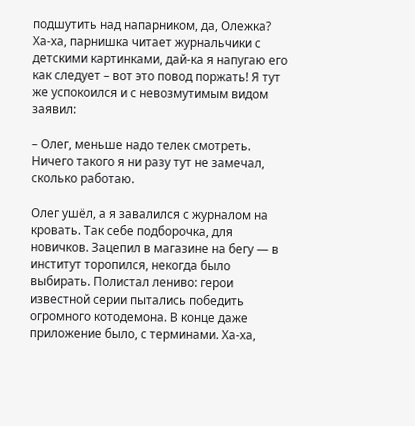подшутить над напарником, да, Олежка? Ха-ха, парнишка читает журнальчики с детскими картинками, дай-ка я напугаю его как следует – вот это повод поржать! Я тут же успокоился и с невозмутимым видом заявил:

– Олег, меньше надо телек смотреть. Ничего такого я ни разу тут не замечал, сколько работаю.

Олег ушёл, а я завалился с журналом на кровать. Так себе подборочка, для новичков. Зацепил в магазине на бегу — в институт торопился, некогда было выбирать. Полистал лениво: герои известной серии пытались победить огромного котодемона. В конце даже приложение было, с терминами. Ха-ха,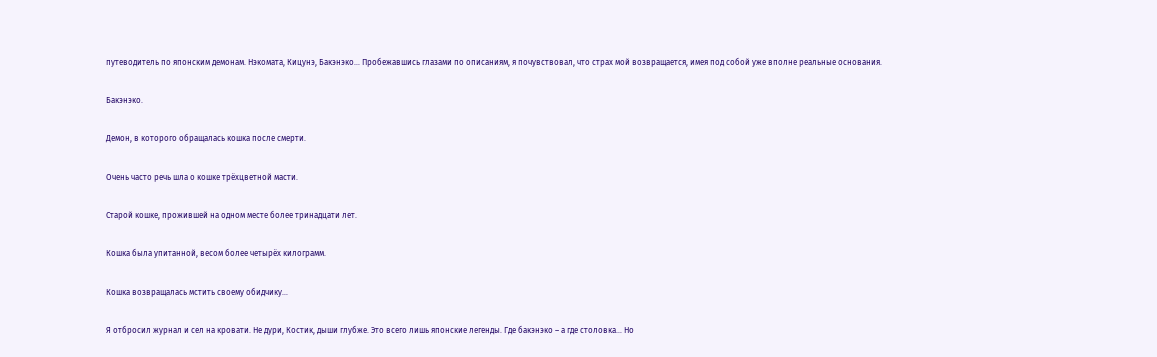путеводитель по японским демонам. Нэкомата, Кицунэ, Бакэнэко… Пробежавшись глазами по описаниям, я почувствовал, что страх мой возвращается, имея под собой уже вполне реальные основания.

Бакэнэко.

Демон, в которого обращалась кошка после смерти.

Очень часто речь шла о кошке трёхцветной масти.

Старой кошке, прожившей на одном месте более тринадцати лет.

Кошка была упитанной, весом более четырёх килограмм.

Кошка возвращалась мстить своему обидчику…

Я отбросил журнал и сел на кровати. Не дури, Костик, дыши глубже. Это всего лишь японские легенды. Где бакэнэко – а где столовка… Но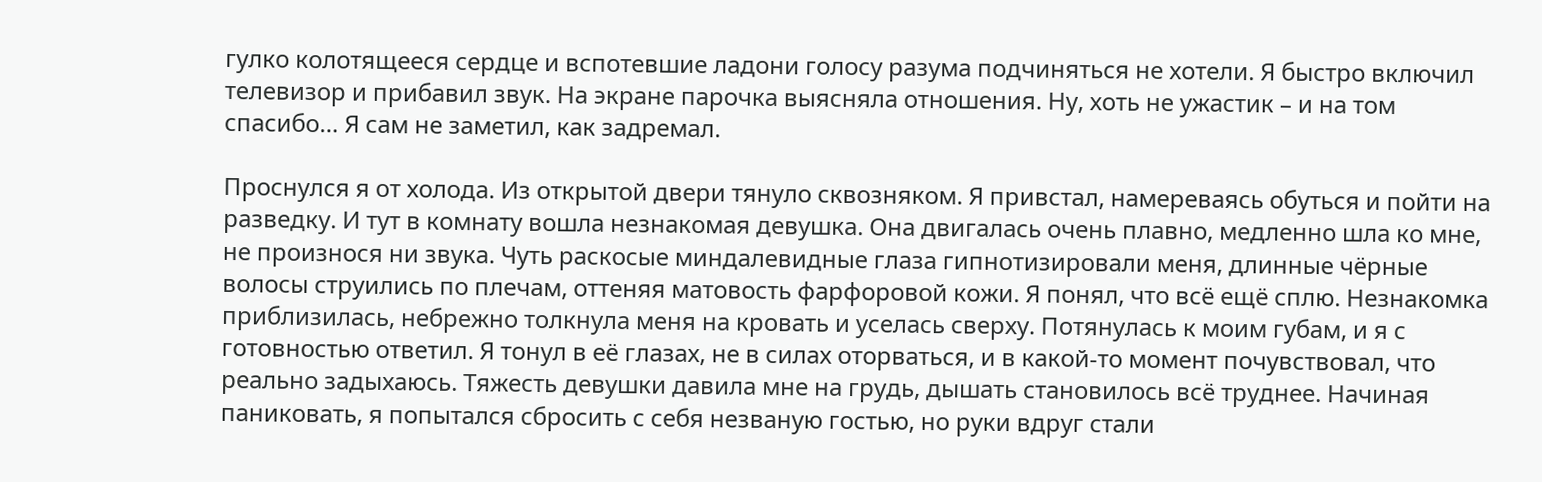гулко колотящееся сердце и вспотевшие ладони голосу разума подчиняться не хотели. Я быстро включил телевизор и прибавил звук. На экране парочка выясняла отношения. Ну, хоть не ужастик – и на том спасибо… Я сам не заметил, как задремал.

Проснулся я от холода. Из открытой двери тянуло сквозняком. Я привстал, намереваясь обуться и пойти на разведку. И тут в комнату вошла незнакомая девушка. Она двигалась очень плавно, медленно шла ко мне, не произнося ни звука. Чуть раскосые миндалевидные глаза гипнотизировали меня, длинные чёрные волосы струились по плечам, оттеняя матовость фарфоровой кожи. Я понял, что всё ещё сплю. Незнакомка приблизилась, небрежно толкнула меня на кровать и уселась сверху. Потянулась к моим губам, и я с готовностью ответил. Я тонул в её глазах, не в силах оторваться, и в какой-то момент почувствовал, что реально задыхаюсь. Тяжесть девушки давила мне на грудь, дышать становилось всё труднее. Начиная паниковать, я попытался сбросить с себя незваную гостью, но руки вдруг стали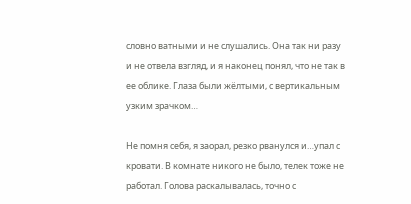словно ватными и не слушались. Она так ни разу и не отвела взгляд, и я наконец понял, что не так в ее облике. Глаза были жёлтыми, с вертикальным узким зрачком…

Не помня себя, я заорал, резко рванулся и…упал с кровати. В комнате никого не было, телек тоже не работал. Голова раскалывалась, точно с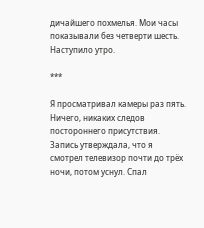дичайшего похмелья. Мои часы показывали без четверти шесть. Наступило утро.

***

Я просматривал камеры раз пять. Ничего, никаких следов постороннего присутствия. Запись утверждала, что я смотрел телевизор почти до трёх ночи, потом уснул. Спал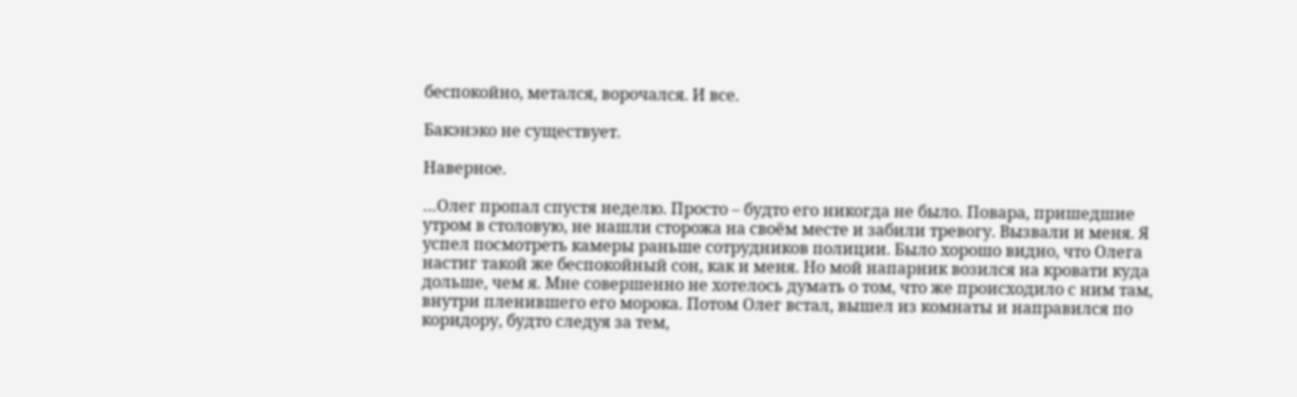беспокойно, метался, ворочался. И все.

Бакэнэко не существует.

Наверное.

…Олег пропал спустя неделю. Просто – будто его никогда не было. Повара, пришедшие утром в столовую, не нашли сторожа на своём месте и забили тревогу. Вызвали и меня. Я успел посмотреть камеры раньше сотрудников полиции. Было хорошо видно, что Олега настиг такой же беспокойный сон, как и меня. Но мой напарник возился на кровати куда дольше, чем я. Мне совершенно не хотелось думать о том, что же происходило с ним там, внутри пленившего его морока. Потом Олег встал, вышел из комнаты и направился по коридору, будто следуя за тем,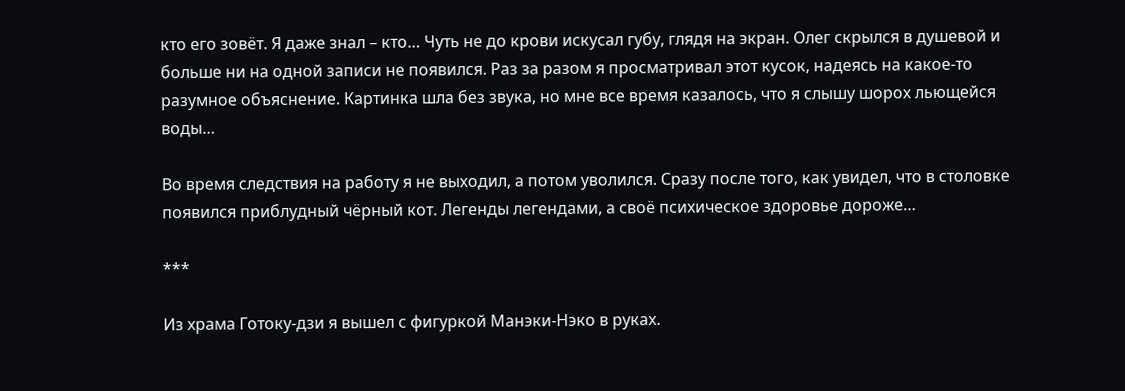кто его зовёт. Я даже знал – кто… Чуть не до крови искусал губу, глядя на экран. Олег скрылся в душевой и больше ни на одной записи не появился. Раз за разом я просматривал этот кусок, надеясь на какое-то разумное объяснение. Картинка шла без звука, но мне все время казалось, что я слышу шорох льющейся воды…

Во время следствия на работу я не выходил, а потом уволился. Сразу после того, как увидел, что в столовке появился приблудный чёрный кот. Легенды легендами, а своё психическое здоровье дороже…

***

Из храма Готоку-дзи я вышел с фигуркой Манэки-Нэко в руках.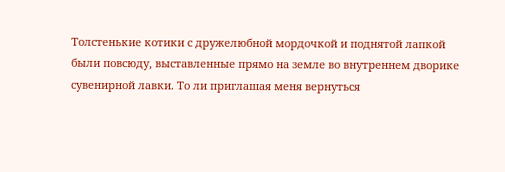Толстенькие котики с дружелюбной мордочкой и поднятой лапкой были повсюду, выставленные прямо на земле во внутреннем дворике сувенирной лавки. То ли приглашая меня вернуться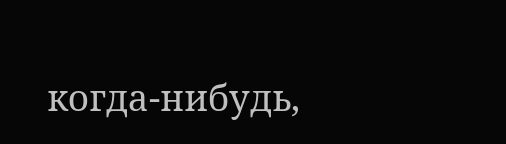когда-нибудь,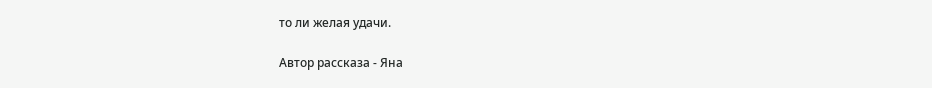то ли желая удачи.

Автор рассказа - Яна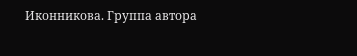Иконникова. Группа автора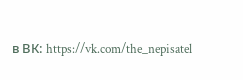в ВК: https://vk.com/the_nepisatel